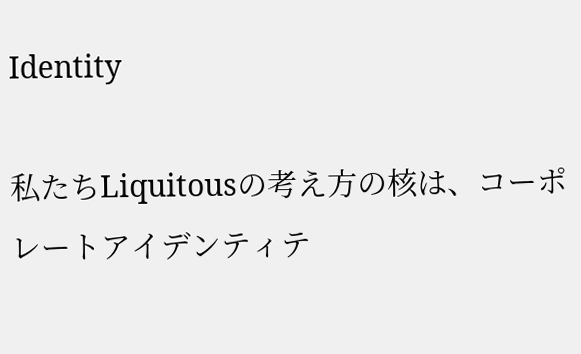Identity

私たちLiquitousの考え方の核は、コーポレートアイデンティテ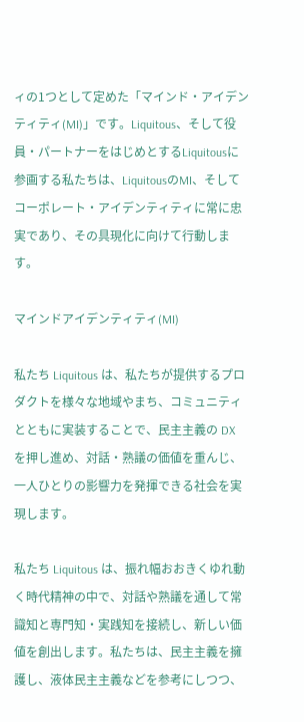ィの1つとして定めた「マインド・アイデンティティ(MI)」です。Liquitous、そして役員・パートナーをはじめとするLiquitousに参画する私たちは、LiquitousのMI、そしてコーポレート・アイデンティティに常に忠実であり、その具現化に向けて行動します。

マインドアイデンティティ(MI)

私たち Liquitous は、私たちが提供するプロダクトを様々な地域やまち、コミュニティとともに実装することで、民主主義の DX を押し進め、対話・熟議の価値を重んじ、一人ひとりの影響力を発揮できる社会を実現します。

私たち Liquitous は、振れ幅おおきくゆれ動く時代精神の中で、対話や熟議を通して常識知と専門知・実践知を接続し、新しい価値を創出します。私たちは、民主主義を擁護し、液体民主主義などを参考にしつつ、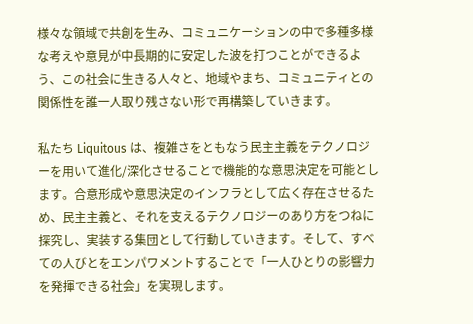様々な領域で共創を生み、コミュニケーションの中で多種多様な考えや意見が中長期的に安定した波を打つことができるよう、この社会に生きる人々と、地域やまち、コミュニティとの関係性を誰一人取り残さない形で再構築していきます。

私たち Liquitous は、複雑さをともなう民主主義をテクノロジーを用いて進化/深化させることで機能的な意思決定を可能とします。合意形成や意思決定のインフラとして広く存在させるため、民主主義と、それを支えるテクノロジーのあり方をつねに探究し、実装する集団として行動していきます。そして、すべての人びとをエンパワメントすることで「一人ひとりの影響力を発揮できる社会」を実現します。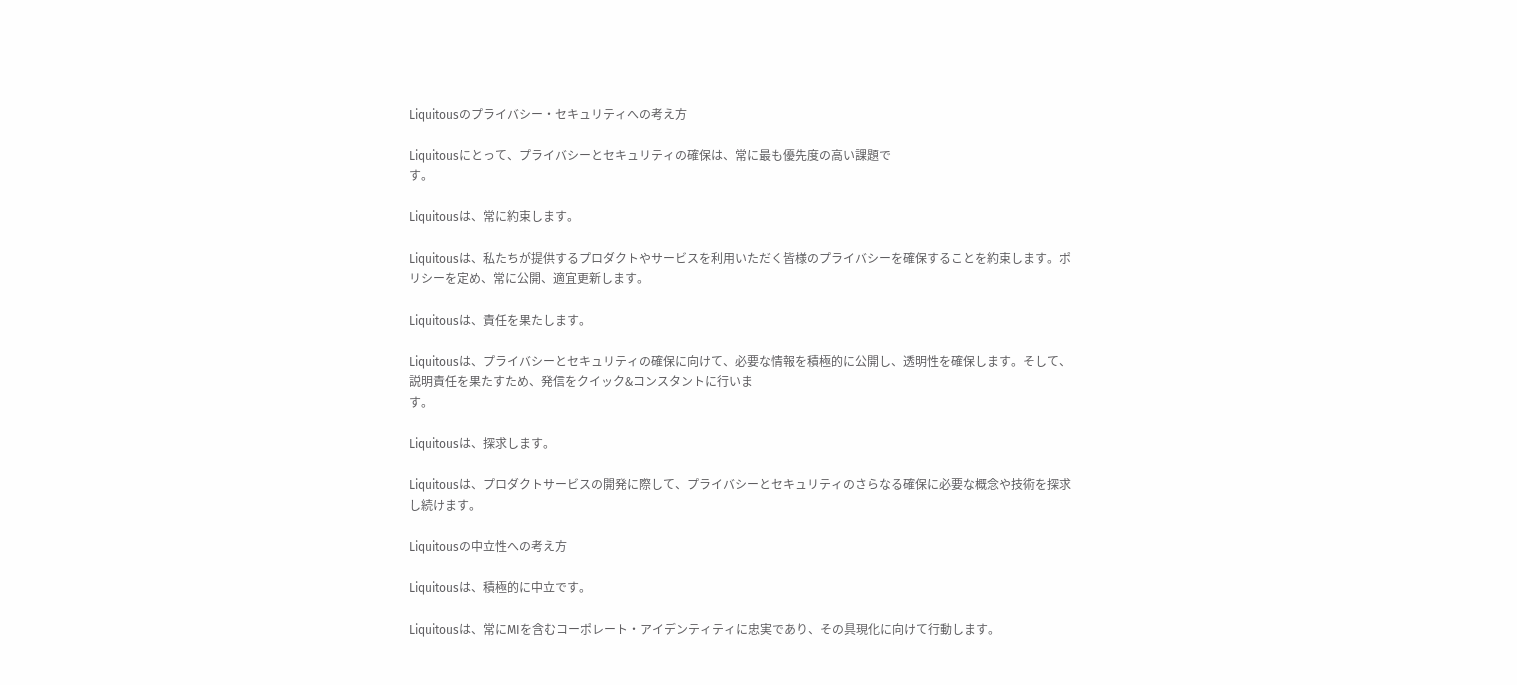Liquitousのプライバシー・セキュリティへの考え方

Liquitousにとって、プライバシーとセキュリティの確保は、常に最も優先度の高い課題で
す。

Liquitousは、常に約束します。

Liquitousは、私たちが提供するプロダクトやサービスを利用いただく皆様のプライバシーを確保することを約束します。ポリシーを定め、常に公開、適宜更新します。

Liquitousは、責任を果たします。

Liquitousは、プライバシーとセキュリティの確保に向けて、必要な情報を積極的に公開し、透明性を確保します。そして、説明責任を果たすため、発信をクイック&コンスタントに行いま
す。

Liquitousは、探求します。

Liquitousは、プロダクトサービスの開発に際して、プライバシーとセキュリティのさらなる確保に必要な概念や技術を探求し続けます。

Liquitousの中立性への考え方

Liquitousは、積極的に中立です。

Liquitousは、常にMIを含むコーポレート・アイデンティティに忠実であり、その具現化に向けて行動します。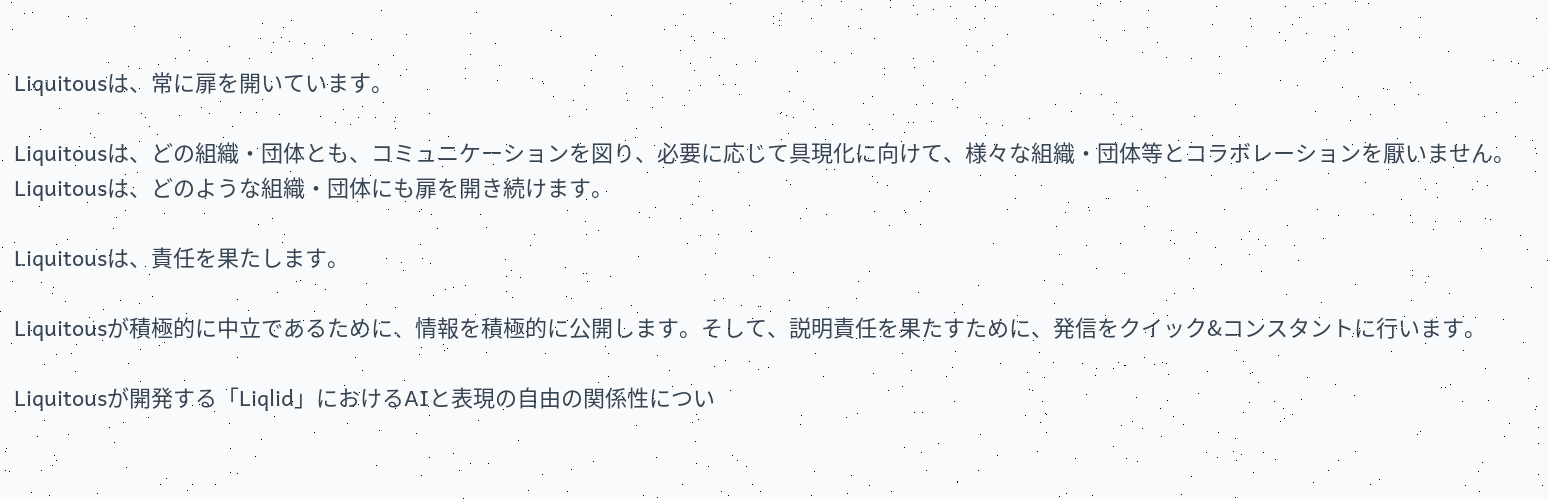Liquitousは、常に扉を開いています。

Liquitousは、どの組織・団体とも、コミュニケーションを図り、必要に応じて具現化に向けて、様々な組織・団体等とコラボレーションを厭いません。Liquitousは、どのような組織・団体にも扉を開き続けます。

Liquitousは、責任を果たします。

Liquitousが積極的に中立であるために、情報を積極的に公開します。そして、説明責任を果たすために、発信をクイック&コンスタントに行います。

Liquitousが開発する「Liqlid」におけるAIと表現の自由の関係性につい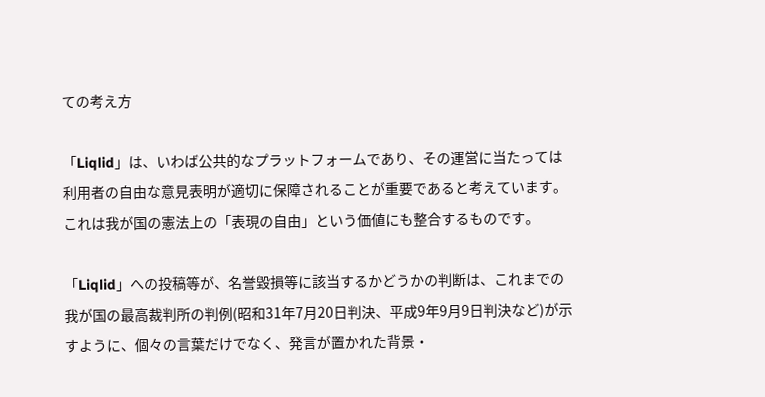ての考え方

「Liqlid」は、いわば公共的なプラットフォームであり、その運営に当たっては利用者の自由な意見表明が適切に保障されることが重要であると考えています。これは我が国の憲法上の「表現の自由」という価値にも整合するものです。

「Liqlid」への投稿等が、名誉毀損等に該当するかどうかの判断は、これまでの我が国の最高裁判所の判例(昭和31年7月20日判決、平成9年9月9日判決など)が示すように、個々の言葉だけでなく、発言が置かれた背景・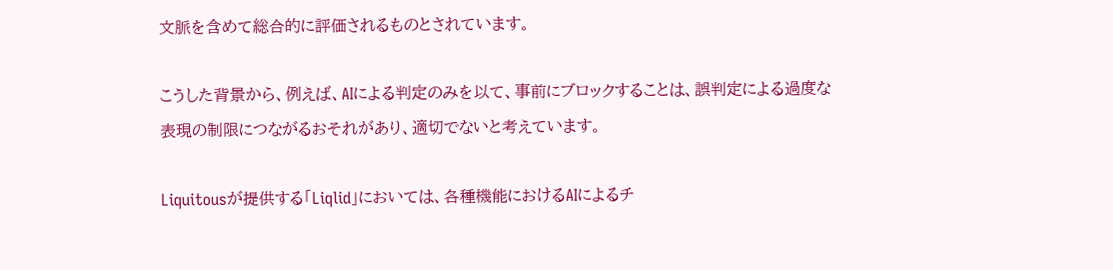文脈を含めて総合的に評価されるものとされています。

こうした背景から、例えば、AIによる判定のみを以て、事前にブロックすることは、誤判定による過度な表現の制限につながるおそれがあり、適切でないと考えています。

Liquitousが提供する「Liqlid」においては、各種機能におけるAIによるチ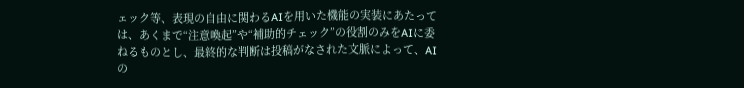ェック等、表現の自由に関わるAIを用いた機能の実装にあたっては、あくまで“注意喚起”や“補助的チェック”の役割のみをAIに委ねるものとし、最終的な判断は投稿がなされた文脈によって、AIの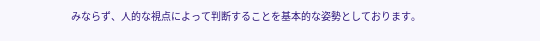みならず、人的な視点によって判断することを基本的な姿勢としております。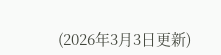(2026年3月3日更新)